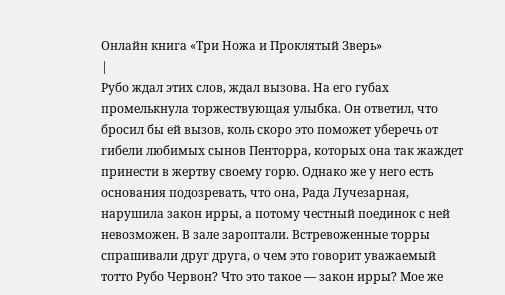Онлайн книга «Три Ножа и Проклятый Зверь»
|
Рубо ждал этих слов, ждал вызова. На его губах промелькнула торжествующая улыбка. Он ответил, что бросил бы ей вызов, коль скоро это поможет уберечь от гибели любимых сынов Пенторра, которых она так жаждет принести в жертву своему горю. Однако же у него есть основания подозревать, что она, Рада Лучезарная, нарушила закон ирры, а потому честный поединок с ней невозможен. В зале зароптали. Встревоженные торры спрашивали друг друга, о чем это говорит уважаемый тотто Рубо Червон? Что это такое — закон ирры? Мое же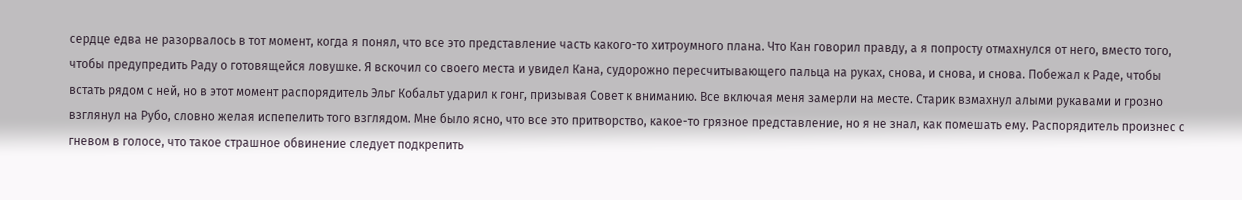сердце едва не разорвалось в тот момент, когда я понял, что все это представление часть какого-то хитроумного плана. Что Кан говорил правду, а я попросту отмахнулся от него, вместо того, чтобы предупредить Раду о готовящейся ловушке. Я вскочил со своего места и увидел Кана, судорожно пересчитывающего пальца на руках, снова, и снова, и снова. Побежал к Раде, чтобы встать рядом с ней, но в этот момент распорядитель Эльг Кобальт ударил к гонг, призывая Совет к вниманию. Все включая меня замерли на месте. Старик взмахнул алыми рукавами и грозно взглянул на Рубо, словно желая испепелить того взглядом. Мне было ясно, что все это притворство, какое-то грязное представление, но я не знал, как помешать ему. Распорядитель произнес с гневом в голосе, что такое страшное обвинение следует подкрепить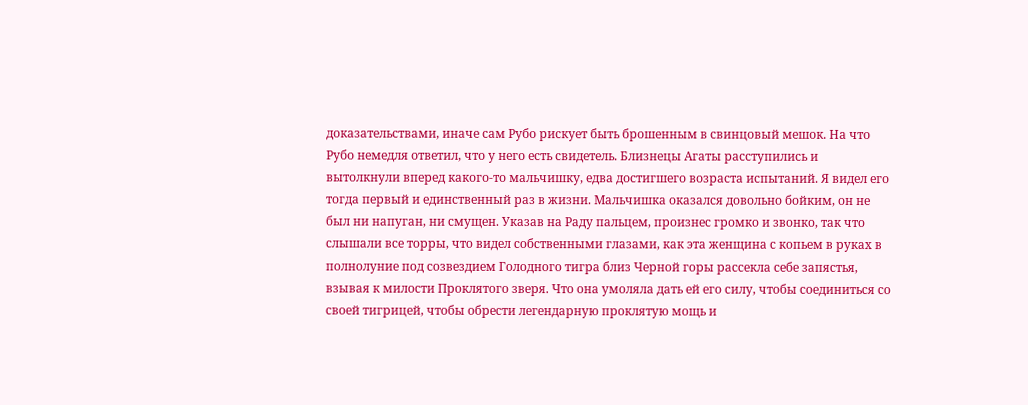доказательствами, иначе сам Рубо рискует быть брошенным в свинцовый мешок. На что Рубо немедля ответил, что у него есть свидетель. Близнецы Агаты расступились и вытолкнули вперед какого-то мальчишку, едва достигшего возраста испытаний. Я видел его тогда первый и единственный раз в жизни. Мальчишка оказался довольно бойким, он не был ни напуган, ни смущен. Указав на Раду пальцем, произнес громко и звонко, так что слышали все торры, что видел собственными глазами, как эта женщина с копьем в руках в полнолуние под созвездием Голодного тигра близ Черной горы рассекла себе запястья, взывая к милости Проклятого зверя. Что она умоляла дать ей его силу, чтобы соединиться со своей тигрицей, чтобы обрести легендарную проклятую мощь и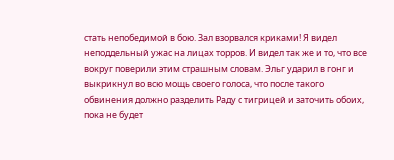стать непобедимой в бою. Зал взорвался криками! Я видел неподдельный ужас на лицах торров. И видел так же и то, что все вокруг поверили этим страшным словам. Эльг ударил в гонг и выкрикнул во всю мощь своего голоса, что после такого обвинения должно разделить Раду с тигрицей и заточить обоих, пока не будет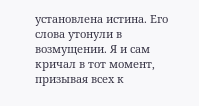установлена истина. Его слова утонули в возмущении. Я и сам кричал в тот момент, призывая всех к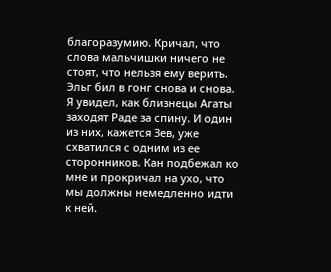благоразумию. Кричал, что слова мальчишки ничего не стоят, что нельзя ему верить. Эльг бил в гонг снова и снова. Я увидел, как близнецы Агаты заходят Раде за спину. И один из них, кажется Зев, уже схватился с одним из ее сторонников. Кан подбежал ко мне и прокричал на ухо, что мы должны немедленно идти к ней.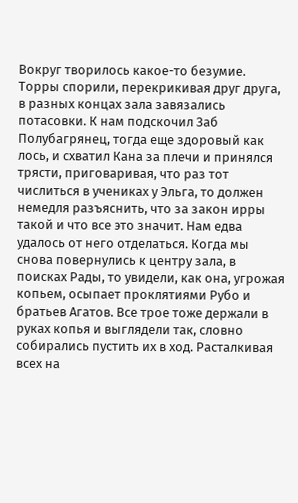Вокруг творилось какое-то безумие. Торры спорили, перекрикивая друг друга, в разных концах зала завязались потасовки. К нам подскочил Заб Полубагрянец, тогда еще здоровый как лось, и схватил Кана за плечи и принялся трясти, приговаривая, что раз тот числиться в учениках у Эльга, то должен немедля разъяснить, что за закон ирры такой и что все это значит. Нам едва удалось от него отделаться. Когда мы снова повернулись к центру зала, в поисках Рады, то увидели, как она, угрожая копьем, осыпает проклятиями Рубо и братьев Агатов. Все трое тоже держали в руках копья и выглядели так, словно собирались пустить их в ход. Расталкивая всех на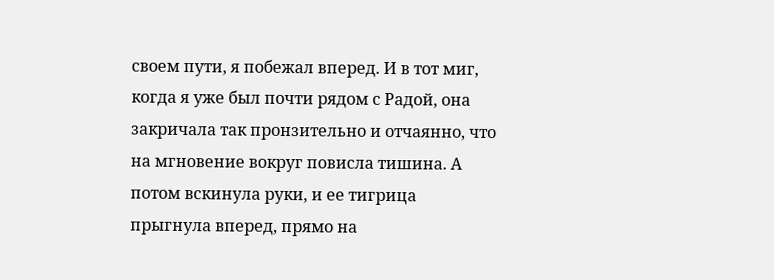своем пути, я побежал вперед. И в тот миг, когда я уже был почти рядом с Радой, она закричала так пронзительно и отчаянно, что на мгновение вокруг повисла тишина. А потом вскинула руки, и ее тигрица прыгнула вперед, прямо на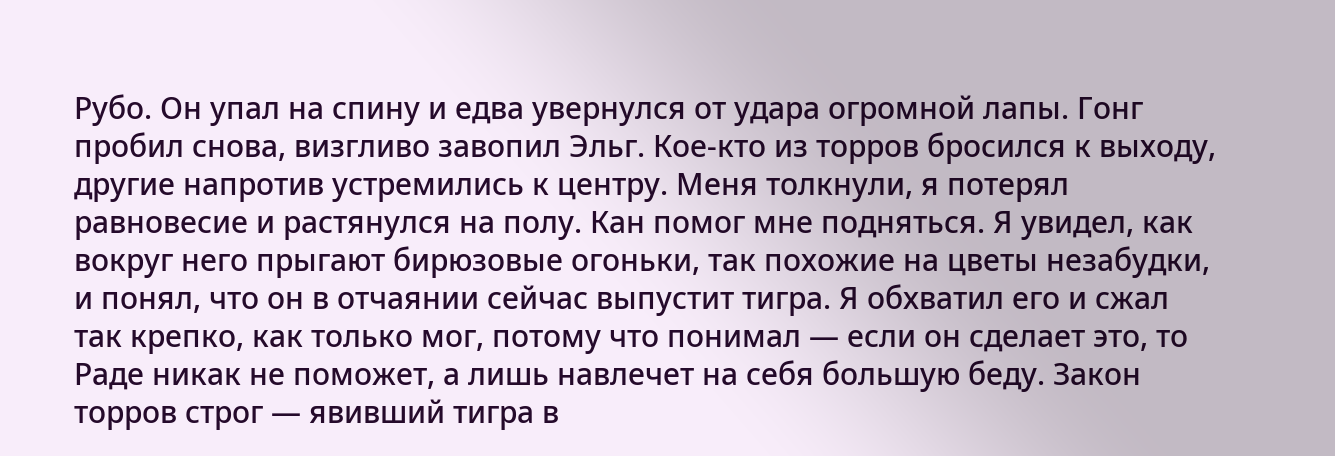Рубо. Он упал на спину и едва увернулся от удара огромной лапы. Гонг пробил снова, визгливо завопил Эльг. Кое-кто из торров бросился к выходу, другие напротив устремились к центру. Меня толкнули, я потерял равновесие и растянулся на полу. Кан помог мне подняться. Я увидел, как вокруг него прыгают бирюзовые огоньки, так похожие на цветы незабудки, и понял, что он в отчаянии сейчас выпустит тигра. Я обхватил его и сжал так крепко, как только мог, потому что понимал — если он сделает это, то Раде никак не поможет, а лишь навлечет на себя большую беду. Закон торров строг — явивший тигра в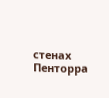стенах Пенторра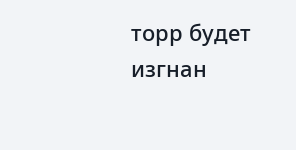торр будет изгнан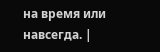на время или навсегда. |